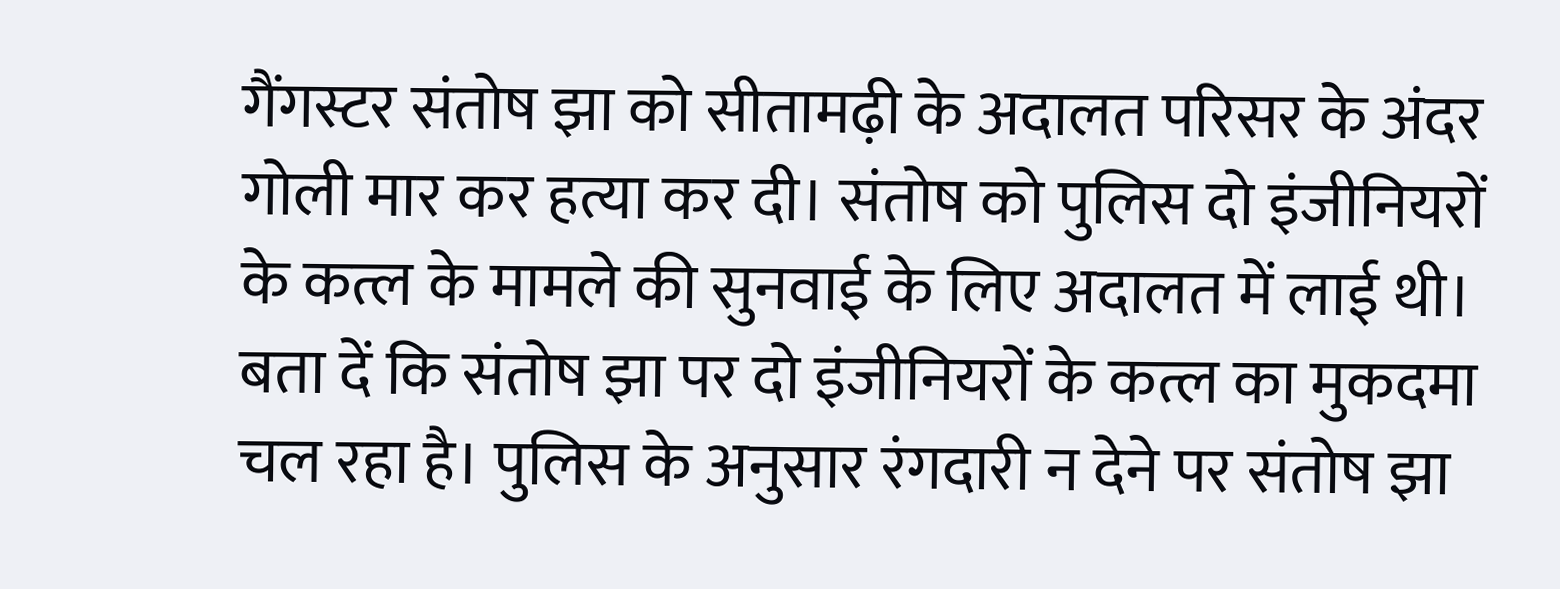गैंगस्टर संतोष झा को सीतामढ़ी के अदालत परिसर के अंदर गोली मार कर हत्या कर दी। संतोष को पुलिस दो इंजीनियरों के कत्ल के मामले की सुनवाई के लिए अदालत में लाई थी। बता दें कि संतोष झा पर दो इंजीनियरों के कत्ल का मुकदमा चल रहा है। पुलिस के अनुसार रंगदारी न देने पर संतोष झा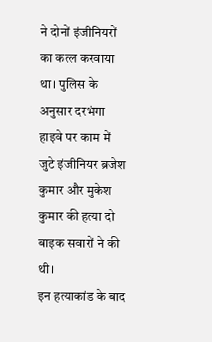ने दोनों इंजीनियरों का कत्ल करवाया था। पुलिस के अनुसार दरभंगा हाइवे पर काम में जुटे इंजीनियर ब्रजेश कुमार और मुकेश कुमार की हत्या दो बाइक सवारों ने की थी।
इन हत्याकांड के बाद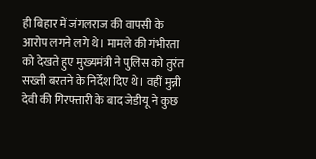ही बिहार में जंगलराज की वापसी के आरोप लगने लगे थे। मामले की गंभीरता को देखते हुए मुख्यमंत्री ने पुलिस को तुरंत सख्ती बरतने के निर्देश दिए थे। वहीं मुन्नी देवी की गिरफ्तारी के बाद जेडीयू ने कुछ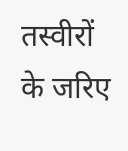तस्वीरों के जरिए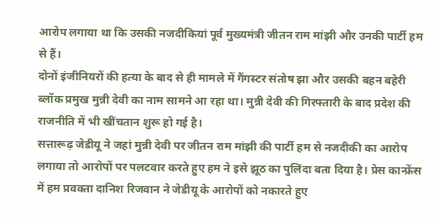आरोप लगाया था कि उसकी नजदीकियां पूर्व मुख्यमंत्री जीतन राम मांझी और उनकी पार्टी हम से हैं।
दोनों इंजीनियरों की हत्या के बाद से ही मामले में गैंगस्टर संतोष झा और उसकी बहन बहेरी ब्लॉक प्रमुख मुन्नी देवी का नाम सामने आ रहा था। मुन्नी देवी की गिरफ्तारी के बाद प्रदेश की राजनीति में भी खींचतान शुरू हो गई है।
सत्तारूढ़ जेडीयू ने जहां मुन्नी देवी पर जीतन राम मांझी की पार्टी हम से नजदीकी का आरोप लगाया तो आरोपों पर पलटवार करते हुए हम ने इसे झूठ का पुलिंदा बता दिया है। प्रेस कान्फ्रेंस में हम प्रवक्ता दानिश रिजवान ने जेडीयू के आरोपों को नकारते हुए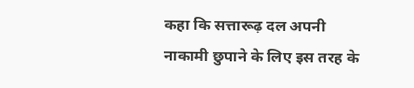कहा कि सत्तारूढ़ दल अपनी नाकामी छुपाने के लिए इस तरह के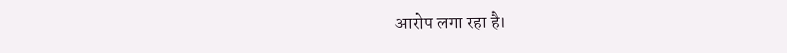आरोप लगा रहा है।